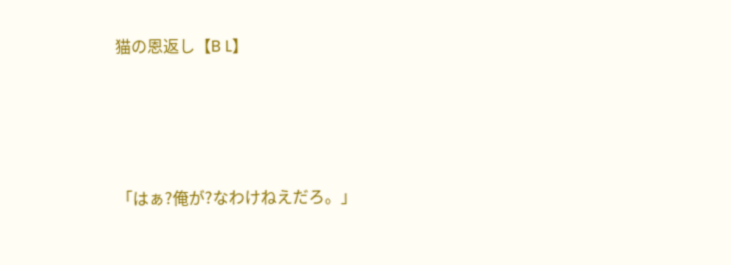猫の恩返し【B L】





「はぁ?俺が?なわけねえだろ。」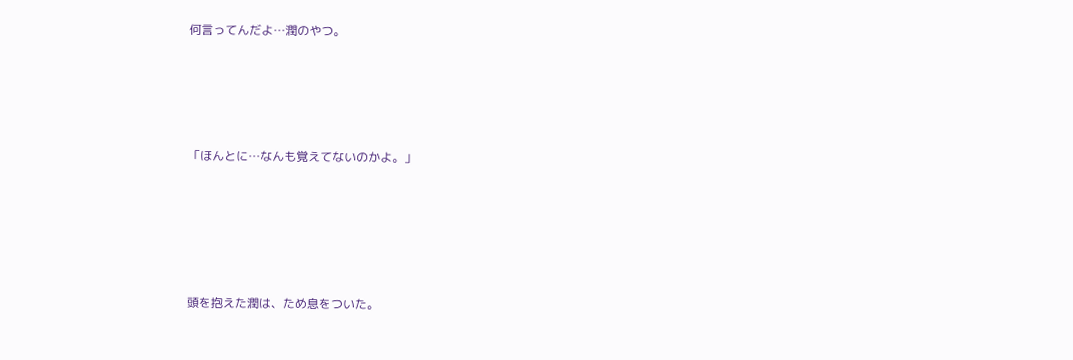何言ってんだよ…潤のやつ。





「ほんとに…なんも覚えてないのかよ。」






頭を抱えた潤は、ため息をついた。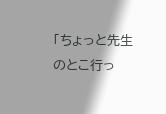「ちょっと先生のとこ行っ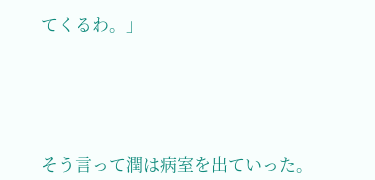てくるわ。」






そう言って潤は病室を出ていった。